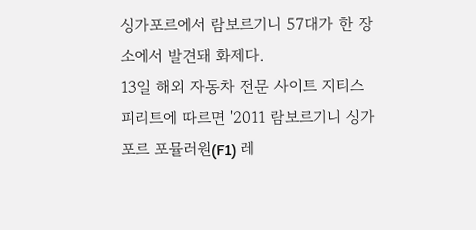싱가포르에서 람보르기니 57대가 한 장소에서 발견돼 화제다.
13일 해외 자동차 전문 사이트 지티스피리트에 따르면 '2011 람보르기니 싱가포르 포뮬러원(F1) 레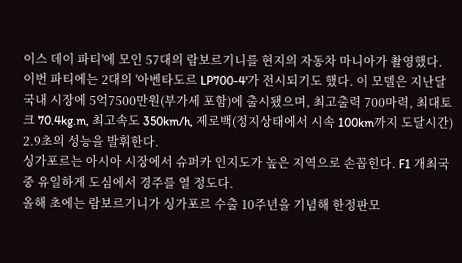이스 데이 파티'에 모인 57대의 람보르기니를 현지의 자동차 마니아가 촬영했다.
이번 파티에는 2대의 '아벤타도르 LP700-4'가 전시되기도 했다. 이 모델은 지난달 국내 시장에 5억7500만원(부가세 포함)에 출시됐으며, 최고출력 700마력, 최대토크 70.4kg.m, 최고속도 350km/h, 제로백(정지상태에서 시속 100km까지 도달시간) 2.9초의 성능을 발휘한다.
싱가포르는 아시아 시장에서 슈퍼카 인지도가 높은 지역으로 손꼽힌다. F1 개최국 중 유일하게 도심에서 경주를 열 정도다.
올해 초에는 람보르기니가 싱가포르 수출 10주년을 기념해 한정판모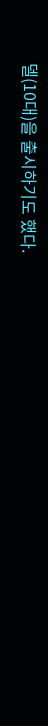델(10대)을 출시하기도 했다.